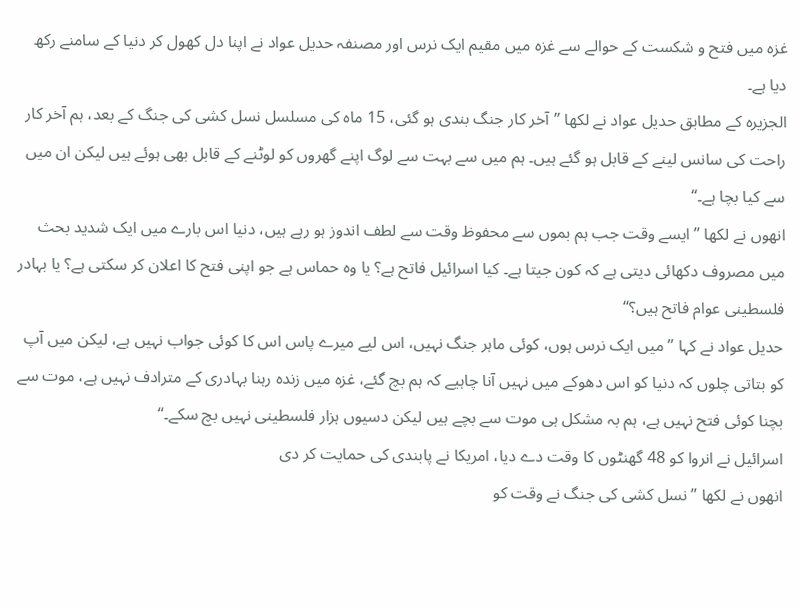غزہ میں فتح و شکست کے حوالے سے غزہ میں مقیم ایک نرس اور مصنفہ حدیل عواد نے اپنا دل کھول کر دنیا کے سامنے رکھ دیا ہے۔
الجزیرہ کے مطابق حدیل عواد نے لکھا ’’آخر کار جنگ بندی ہو گئی، 15 ماہ کی مسلسل نسل کشی کی جنگ کے بعد، ہم آخر کار راحت کی سانس لینے کے قابل ہو گئے ہیں۔ ہم میں سے بہت سے لوگ اپنے گھروں کو لوٹنے کے قابل بھی ہوئے ہیں لیکن ان میں سے کیا بچا ہے۔‘‘
انھوں نے لکھا ’’ایسے وقت جب ہم بموں سے محفوظ وقت سے لطف اندوز ہو رہے ہیں، دنیا اس بارے میں ایک شدید بحث میں مصروف دکھائی دیتی ہے کہ کون جیتا ہے۔ کیا اسرائیل فاتح ہے؟ یا وہ حماس ہے جو اپنی فتح کا اعلان کر سکتی ہے؟ یا بہادر فلسطینی عوام فاتح ہیں؟‘‘
حدیل عواد نے کہا ’’میں ایک نرس ہوں، کوئی ماہر جنگ نہیں، اس لیے میرے پاس اس کا کوئی جواب نہیں ہے، لیکن میں آپ کو بتاتی چلوں کہ دنیا کو اس دھوکے میں نہیں آنا چاہیے کہ ہم بچ گئے، غزہ میں زندہ رہنا بہادری کے مترادف نہیں ہے، موت سے بچنا کوئی فتح نہیں ہے، ہم بہ مشکل ہی موت سے بچے ہیں لیکن دسیوں ہزار فلسطینی نہیں بچ سکے۔‘‘
اسرائیل نے انروا کو 48 گھنٹوں کا وقت دے دیا، امریکا نے پابندی کی حمایت کر دی
انھوں نے لکھا ’’نسل کشی کی جنگ نے وقت کو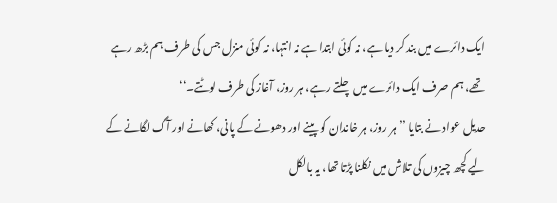ایک دائرے میں بند کر دیا ہے، نہ کوئی ابتدا ہے نہ انتہا، نہ کوئی منزل جس کی طرف ہم بڑھ رہے تھے، ہم صرف ایک دائرے میں چلتے رہے، ہر روز، آغاز کی طرف لوٹتے۔‘‘
حدیل عواد نے بتایا ’’ہر روز، ہر خاندان کو پینے اور دھونے کے پانی، کھانے اور آگ لگانے کے لیے کچھ چیزوں کی تلاش میں نکلنا پڑتا تھا، یہ بالکل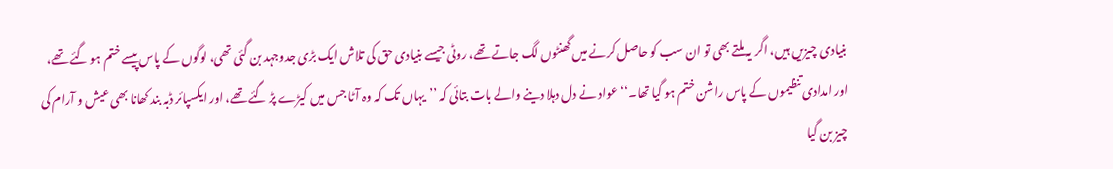بنیادی چیزیں ہیں، اگر یہ ملتے بھی تو ان سب کو حاصل کرنے میں گھنٹوں لگ جاتے تھے، روٹی جیسے بنیادی حق کی تلاش ایک بڑی جدوجہد بن گئی تھی، لوگوں کے پاس پیسے ختم ہو گئے تھے، اور امدادی تنظیموں کے پاس راشن ختم ہو گیا تھا۔‘‘ عواد نے دل دہلا دینے والے بات بتائی کہ ’’یہاں تک کہ وہ آٹا جس میں کیڑے پڑ گئے تھے، اور ایکسپائر ڈبہ بند کھانا بھی عیش و آرام کی چیز بن گیا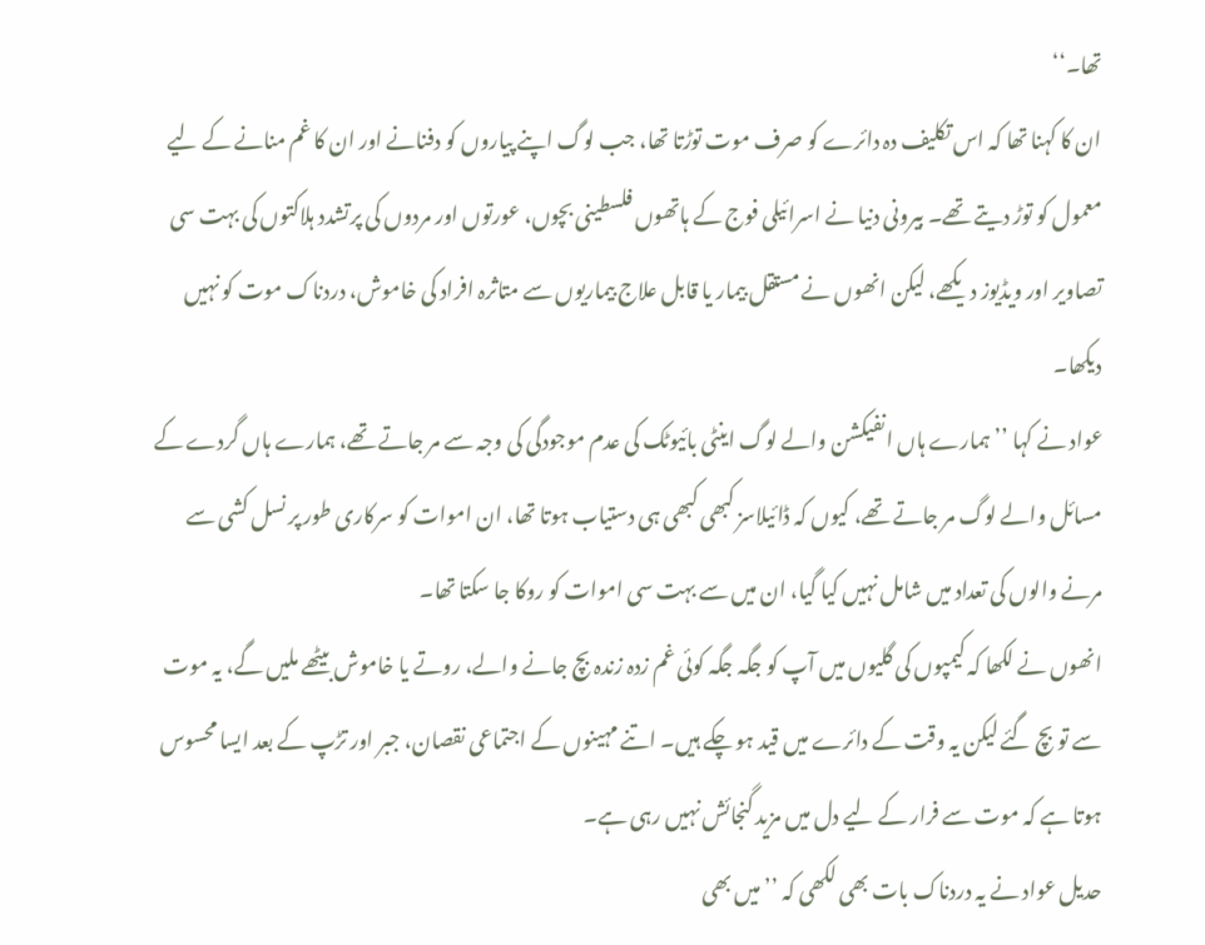تھا۔‘‘
ان کا کہنا تھا کہ اس تکلیف دہ دائرے کو صرف موت توڑتا تھا، جب لوگ اپنے پیاروں کو دفنانے اور ان کا غم منانے کے لیے معمول کو توڑ دیتے تھے۔ بیرونی دنیا نے اسرائیلی فوج کے ہاتھوں فلسطینی بچوں، عورتوں اور مردوں کی پرتشدد ہلاکتوں کی بہت سی تصاویر اور ویڈیوز دیکھے، لیکن انھوں نے مستقل بیمار یا قابل علاج بیماریوں سے متاثرہ افراد کی خاموش، دردناک موت کو نہیں دیکھا۔
عواد نے کہا ’’ہمارے ہاں انفیکشن والے لوگ اینٹی بائیوٹک کی عدم موجودگی کی وجہ سے مر جاتے تھے، ہمارے ہاں گردے کے مسائل والے لوگ مر جاتے تھے، کیوں کہ ڈائیلاسز کبھی کبھی ہی دستیاب ہوتا تھا، ان اموات کو سرکاری طور پر نسل کشی سے مرنے والوں کی تعداد میں شامل نہیں کیا گیا، ان میں سے بہت سی اموات کو روکا جا سکتا تھا۔
انھوں نے لکھا کہ کیمپوں کی گلیوں میں آپ کو جگہ جگہ کوئی غم زدہ زندہ بچ جانے والے، روتے یا خاموش بیٹھے ملیں گے، یہ موت سے تو بچ گئے لیکن یہ وقت کے دائرے میں قید ہو چکے ہیں۔ اتنے مہینوں کے اجتماعی نقصان، جبر اور تڑپ کے بعد ایسا محسوس ہوتا ہے کہ موت سے فرار کے لیے دل میں مزید گنجائش نہیں رہی ہے۔
حدیل عواد نے یہ دردناک بات بھی لکھی کہ ’’میں بھی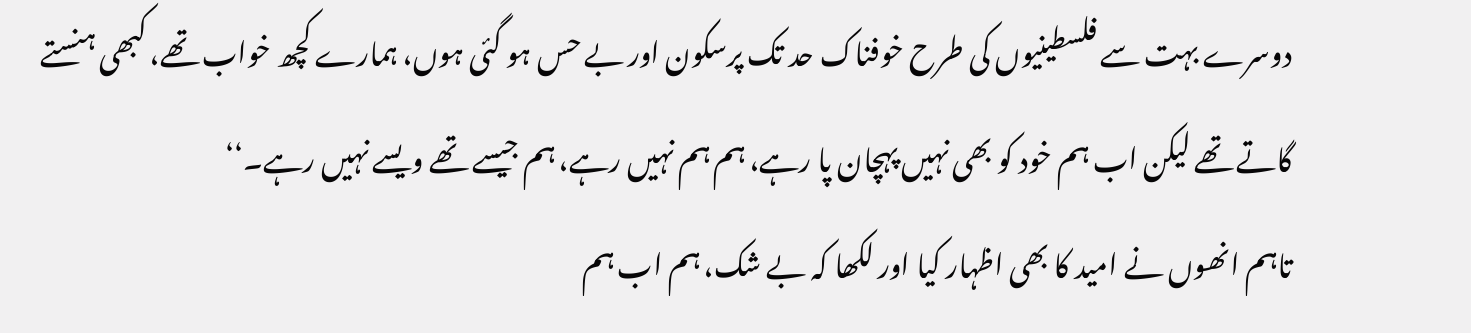دوسرے بہت سے فلسطینیوں کی طرح خوفناک حد تک پرسکون اور بے حس ہو گئی ہوں، ہمارے کچھ خواب تھے، کبھی ہنستے گاتے تھے لیکن اب ہم خود کو بھی نہیں پہچان پا رہے، ہم ہم نہیں رہے، ہم جیسے تھے ویسے نہیں رہے۔‘‘
تاہم انھوں نے امید کا بھی اظہار کیا اور لکھا کہ بے شک، ہم اب ہم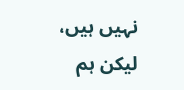نہیں ہیں، لیکن ہم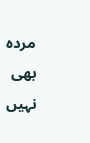مردہ بھی نہیں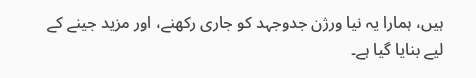ہیں، ہمارا یہ نیا ورژن جدوجہد کو جاری رکھنے، اور مزید جینے کے لیے بنایا گیا ہے۔